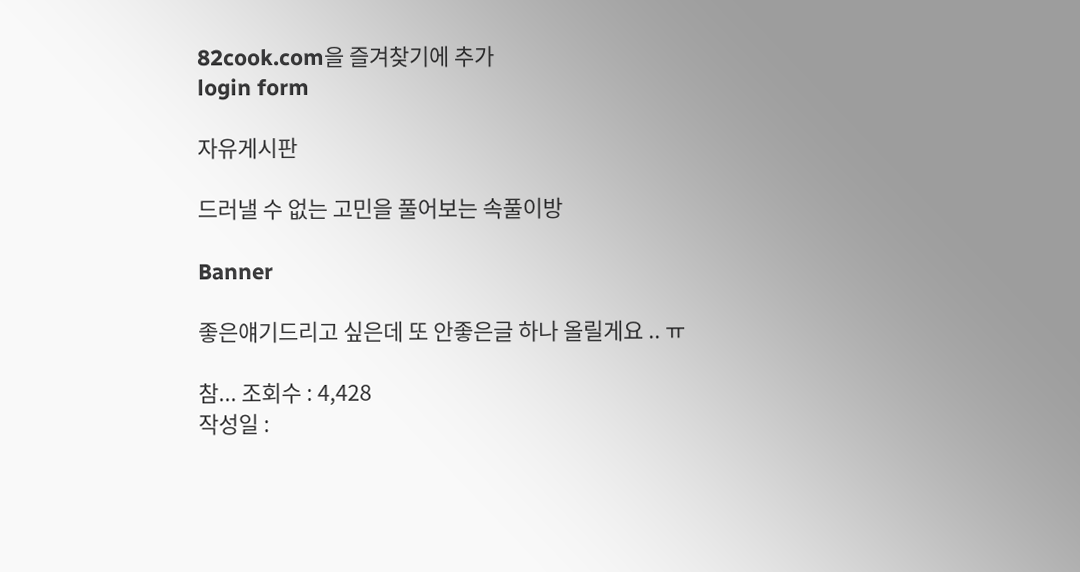82cook.com을 즐겨찾기에 추가
login form

자유게시판

드러낼 수 없는 고민을 풀어보는 속풀이방

Banner

좋은얘기드리고 싶은데 또 안좋은글 하나 올릴게요 .. ㅠ

참... 조회수 : 4,428
작성일 :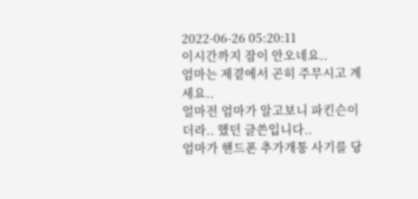2022-06-26 05:20:11
이시간까지 잠이 안오네요..
엄마는 제곁에서 곤히 주무시고 계세요..
얼마전 엄마가 알고보니 파킨슨이더라.. 했던 글쓴입니다..
엄마가 핸드폰 추가개통 사기를 당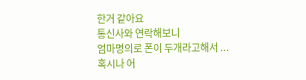한거 같아요
통신사와 연락해보니
엄마명의로 폰이 두개라고해서 ...
혹시나 어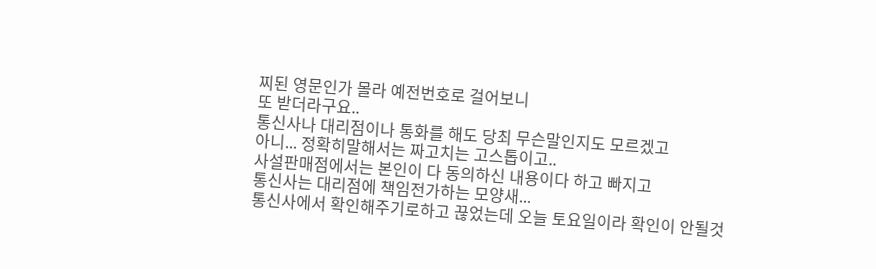찌된 영문인가 몰라 예전번호로 걸어보니
또 받더라구요..
통신사나 대리점이나 통화를 해도 당최 무슨말인지도 모르겠고
아니... 정확히말해서는 짜고치는 고스톱이고..
사설판매점에서는 본인이 다 동의하신 내용이다 하고 빠지고
통신사는 대리점에 책임전가하는 모양새...
통신사에서 확인해주기로하고 끊었는데 오늘 토요일이라 확인이 안될것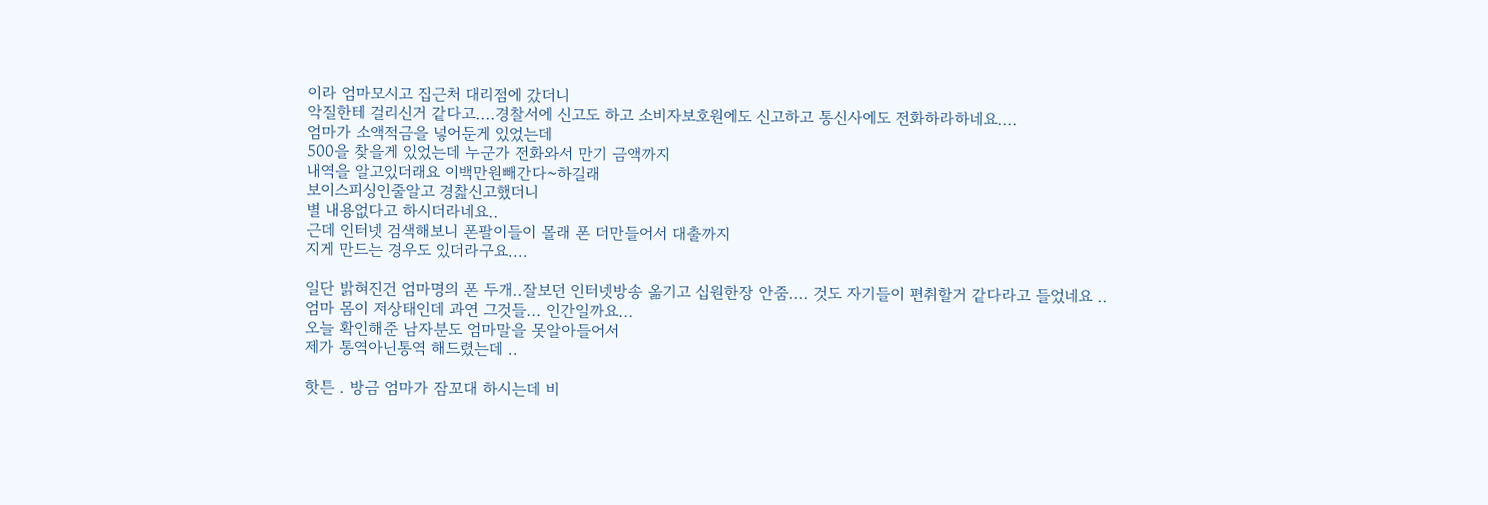이라 엄마모시고 집근처 대리점에 갔더니
악질한테 걸리신거 같다고....경찰서에 신고도 하고 소비자보호원에도 신고하고 통신사에도 전화하라하네요....
엄마가 소액적금을 넣어둔게 있었는데
500을 찾을게 있었는데 누군가 전화와서 만기 금액까지
내역을 알고있더래요 이백만원빼간다~하길래
보이스피싱인줄알고 경찶신고했더니
별 내용없다고 하시더라네요..
근데 인터넷 검색해보니 폰팔이들이 몰래 폰 더만들어서 대출까지
지게 만드는 경우도 있더라구요....

일단 밝혀진건 엄마명의 폰 두개..잘보던 인터넷방송 옮기고 십원한장 안줌.... 것도 자기들이 편취할거 같다라고 들었네요 ..
엄마 몸이 저상태인데 과연 그것들... 인간일까요...
오늘 확인해준 남자분도 엄마말을 못알아들어서
제가 통역아닌통역 해드렸는데 ..

핫튼 . 방금 엄마가 잠꼬대 하시는데 비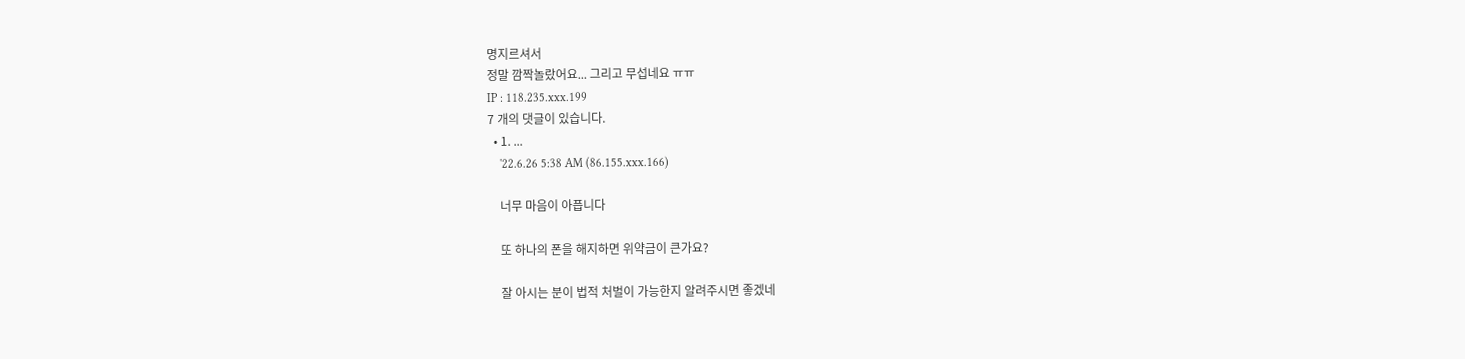명지르셔서
정말 깜짝놀랐어요... 그리고 무섭네요 ㅠㅠ
IP : 118.235.xxx.199
7 개의 댓글이 있습니다.
  • 1. ...
    '22.6.26 5:38 AM (86.155.xxx.166)

    너무 마음이 아픕니다

    또 하나의 폰을 해지하면 위약금이 큰가요?

    잘 아시는 분이 법적 처벌이 가능한지 알려주시면 좋겠네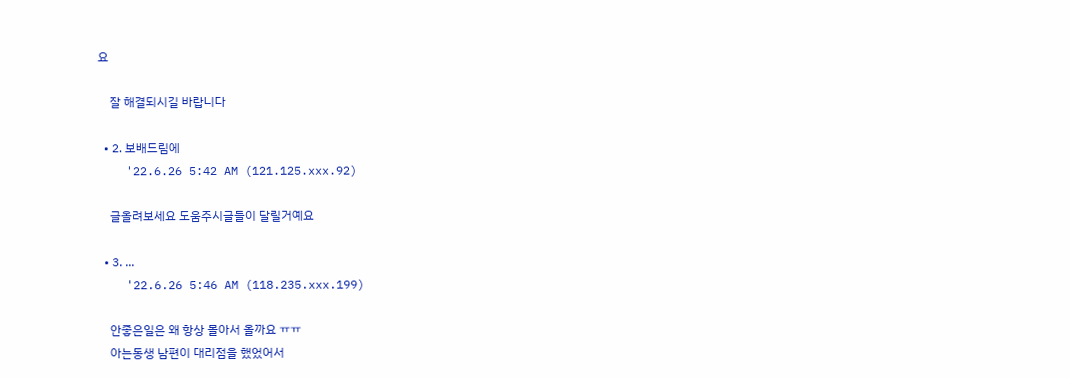요

    잘 해결되시길 바랍니다

  • 2. 보배드림에
    '22.6.26 5:42 AM (121.125.xxx.92)

    글올려보세요 도움주시글들이 달릴거예요

  • 3. ...
    '22.6.26 5:46 AM (118.235.xxx.199)

    안좋은일은 왜 항상 몰아서 올까요 ㅠㅠ
    아는동생 남편이 대리점을 했었어서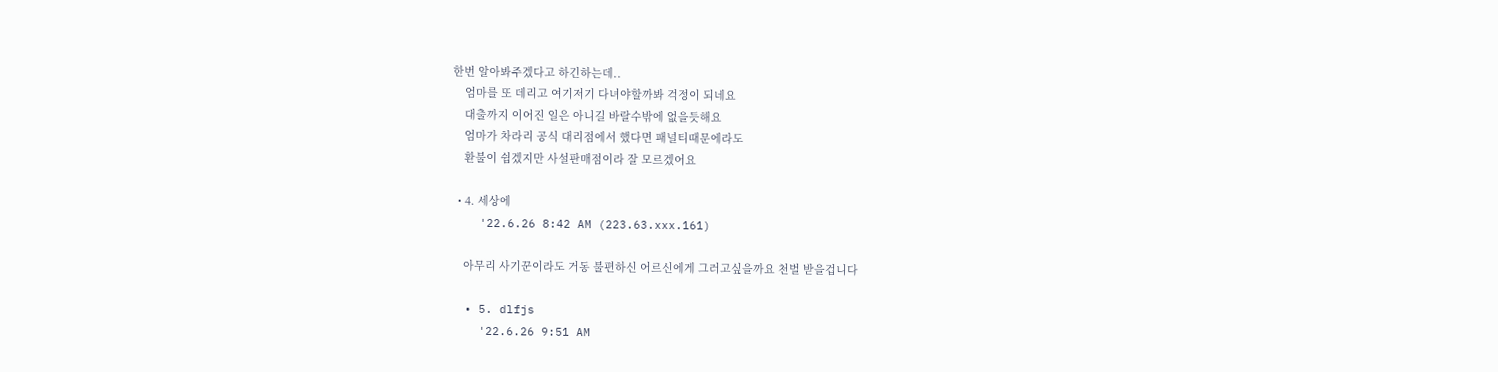한번 알아봐주겠다고 하긴하는데..
    엄마를 또 데리고 여기저기 다녀야할까봐 걱정이 되네요
    대출까지 이어진 일은 아니길 바랄수밖에 없을듯해요
    엄마가 차라리 공식 대리점에서 했다면 패널티때문에라도
    환불이 쉽겠지만 사설판매점이라 잘 모르겠어요

  • 4. 세상에
    '22.6.26 8:42 AM (223.63.xxx.161)

    아무리 사기꾼이라도 거동 불편하신 어르신에게 그러고싶을까요 천벌 받을겁니다

  • 5. dlfjs
    '22.6.26 9:51 AM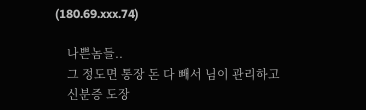(180.69.xxx.74)

    나쁜놈들..
    그 정도면 통장 돈 다 빼서 님이 관리하고
    신분증 도장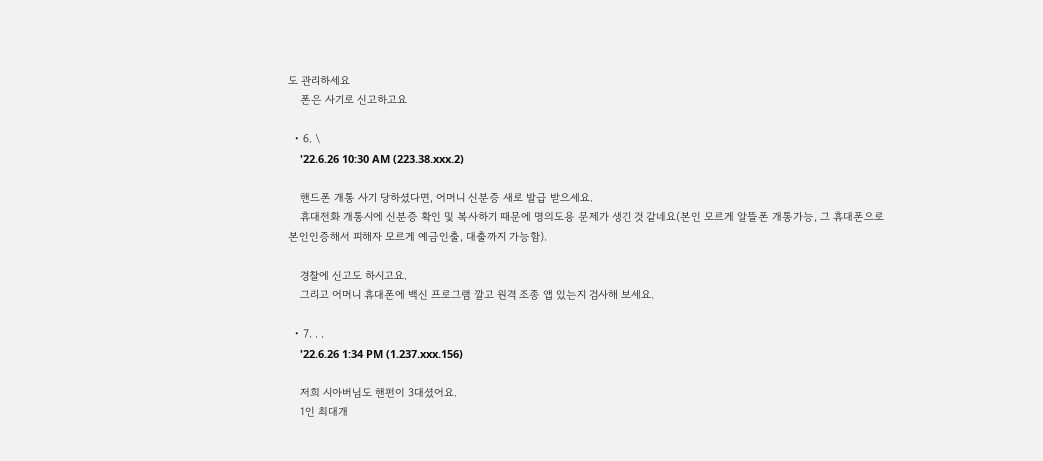도 관리하세요
    폰은 사기로 신고하고요

  • 6. \
    '22.6.26 10:30 AM (223.38.xxx.2)

    핸드폰 개통 사기 당하셨다면, 어머니 신분증 새로 발급 받으세요.
    휴대전화 개통시에 신분증 확인 및 복사하기 때문에 명의도용 문제가 생긴 것 같네요(본인 모르게 알뜰폰 개통가능, 그 휴대폰으로 본인인증해서 피해자 모르게 예금인출, 대출까지 가능함).

    경찰에 신고도 하시고요.
    그리고 어머니 휴대폰에 백신 프로그램 깔고 원격 조종 앱 있는지 검사해 보세요.

  • 7. . .
    '22.6.26 1:34 PM (1.237.xxx.156)

    저희 시아버님도 핸펀이 3대셨어요.
    1인 최대개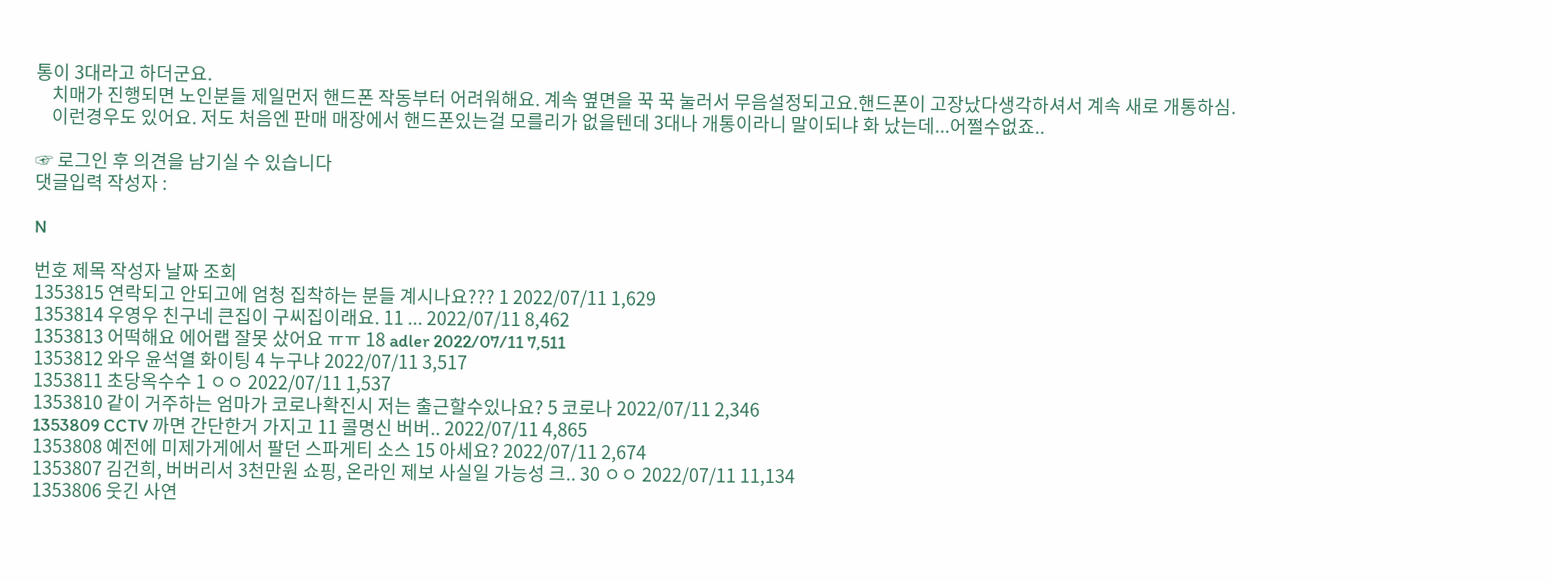통이 3대라고 하더군요.
    치매가 진행되면 노인분들 제일먼저 핸드폰 작동부터 어려워해요. 계속 옆면을 꾹 꾹 눌러서 무음설정되고요.핸드폰이 고장났다생각하셔서 계속 새로 개통하심.
    이런경우도 있어요. 저도 처음엔 판매 매장에서 핸드폰있는걸 모를리가 없을텐데 3대나 개통이라니 말이되냐 화 났는데...어쩔수없죠..

☞ 로그인 후 의견을 남기실 수 있습니다
댓글입력 작성자 :

N

번호 제목 작성자 날짜 조회
1353815 연락되고 안되고에 엄청 집착하는 분들 계시나요??? 1 2022/07/11 1,629
1353814 우영우 친구네 큰집이 구씨집이래요. 11 ... 2022/07/11 8,462
1353813 어떡해요 에어랩 잘못 샀어요 ㅠㅠ 18 adler 2022/07/11 7,511
1353812 와우 윤석열 화이팅 4 누구냐 2022/07/11 3,517
1353811 초당옥수수 1 ㅇㅇ 2022/07/11 1,537
1353810 같이 거주하는 엄마가 코로나확진시 저는 출근할수있나요? 5 코로나 2022/07/11 2,346
1353809 CCTV 까면 간단한거 가지고 11 콜명신 버버.. 2022/07/11 4,865
1353808 예전에 미제가게에서 팔던 스파게티 소스 15 아세요? 2022/07/11 2,674
1353807 김건희, 버버리서 3천만원 쇼핑, 온라인 제보 사실일 가능성 크.. 30 ㅇㅇ 2022/07/11 11,134
1353806 웃긴 사연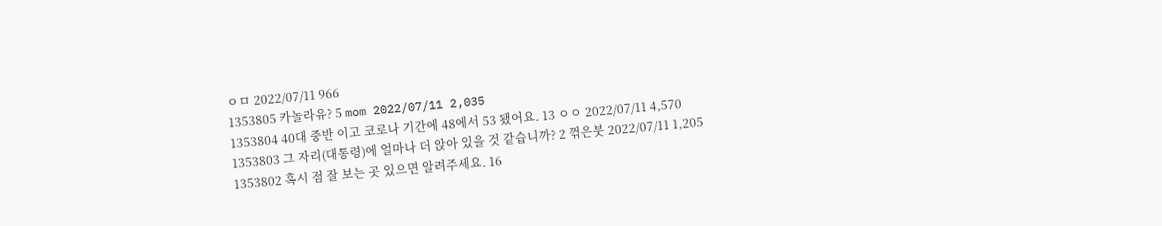ㅇㅁ 2022/07/11 966
1353805 카놀라유? 5 mom 2022/07/11 2,035
1353804 40대 중반 이고 코로나 기간에 48에서 53 됐어요. 13 ㅇㅇ 2022/07/11 4,570
1353803 그 자리(대통령)에 얼마나 더 앉아 있을 것 같습니까? 2 꺾은붓 2022/07/11 1,205
1353802 혹시 점 잘 보는 곳 있으면 알려주세요. 16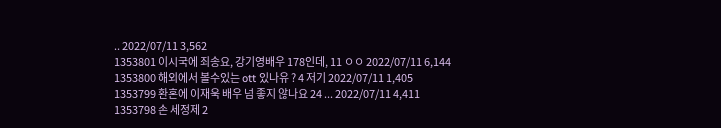.. 2022/07/11 3,562
1353801 이시국에 죄송요, 강기영배우 178인데, 11 ㅇㅇ 2022/07/11 6,144
1353800 해외에서 볼수있는 ott 있나유 ? 4 저기 2022/07/11 1,405
1353799 환혼에 이재욱 배우 넘 좋지 않나요 24 ... 2022/07/11 4,411
1353798 손 세정제 2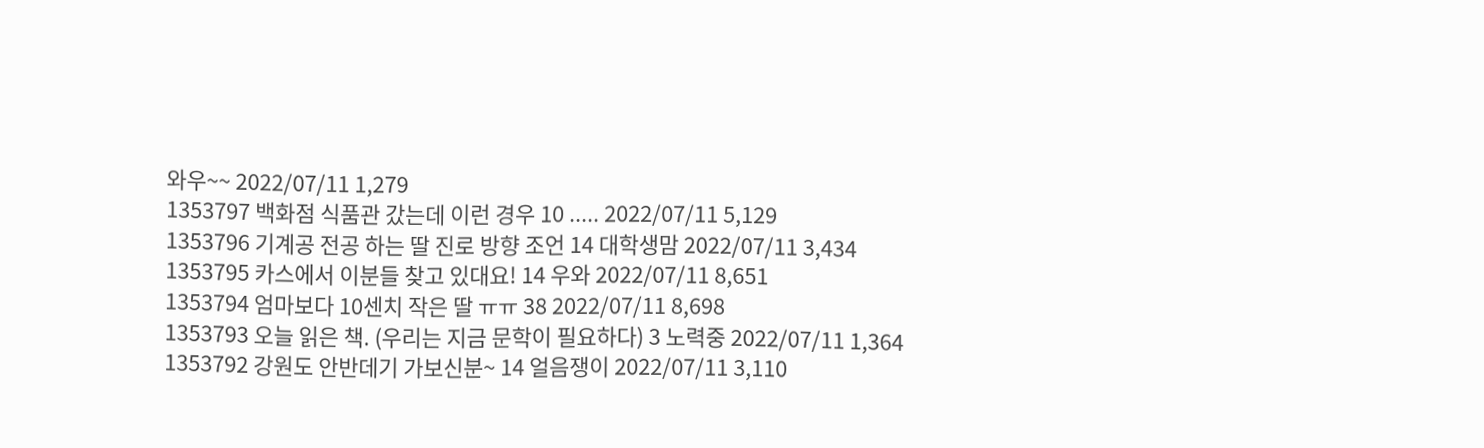와우~~ 2022/07/11 1,279
1353797 백화점 식품관 갔는데 이런 경우 10 ..... 2022/07/11 5,129
1353796 기계공 전공 하는 딸 진로 방향 조언 14 대학생맘 2022/07/11 3,434
1353795 카스에서 이분들 찾고 있대요! 14 우와 2022/07/11 8,651
1353794 엄마보다 10센치 작은 딸 ㅠㅠ 38 2022/07/11 8,698
1353793 오늘 읽은 책. (우리는 지금 문학이 필요하다) 3 노력중 2022/07/11 1,364
1353792 강원도 안반데기 가보신분~ 14 얼음쟁이 2022/07/11 3,110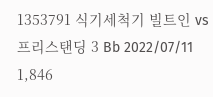1353791 식기세척기 빌트인 vs 프리스탠딩 3 Bb 2022/07/11 1,846